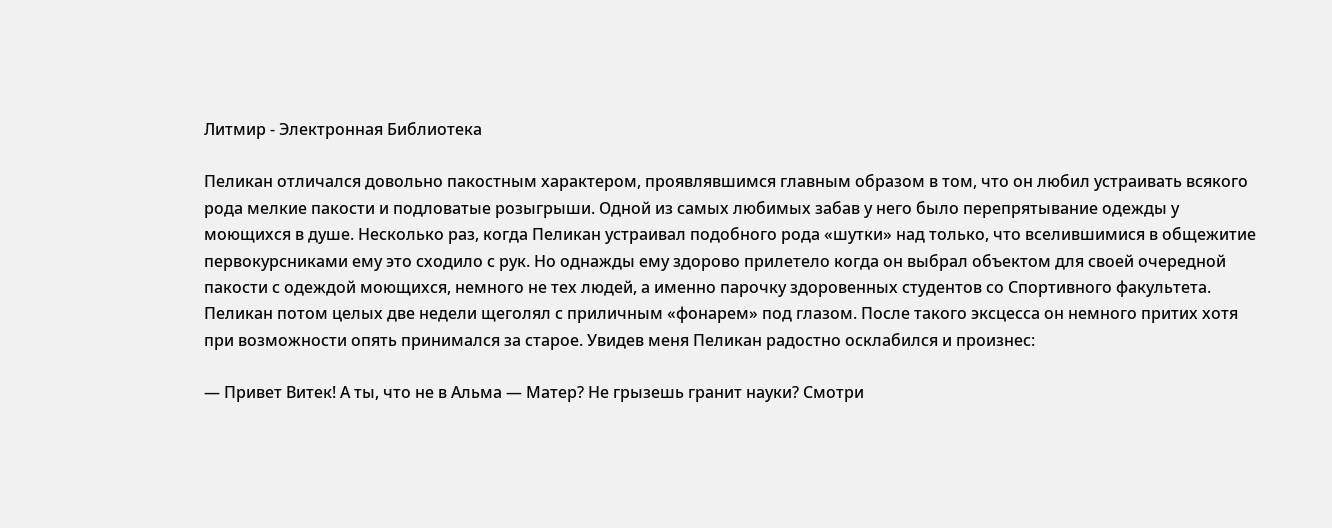Литмир - Электронная Библиотека

Пеликан отличался довольно пакостным характером, проявлявшимся главным образом в том, что он любил устраивать всякого рода мелкие пакости и подловатые розыгрыши. Одной из самых любимых забав у него было перепрятывание одежды у моющихся в душе. Несколько раз, когда Пеликан устраивал подобного рода «шутки» над только, что вселившимися в общежитие первокурсниками ему это сходило с рук. Но однажды ему здорово прилетело когда он выбрал объектом для своей очередной пакости с одеждой моющихся, немного не тех людей, а именно парочку здоровенных студентов со Спортивного факультета. Пеликан потом целых две недели щеголял с приличным «фонарем» под глазом. После такого эксцесса он немного притих хотя при возможности опять принимался за старое. Увидев меня Пеликан радостно осклабился и произнес:

— Привет Витек! А ты, что не в Альма — Матер? Не грызешь гранит науки? Смотри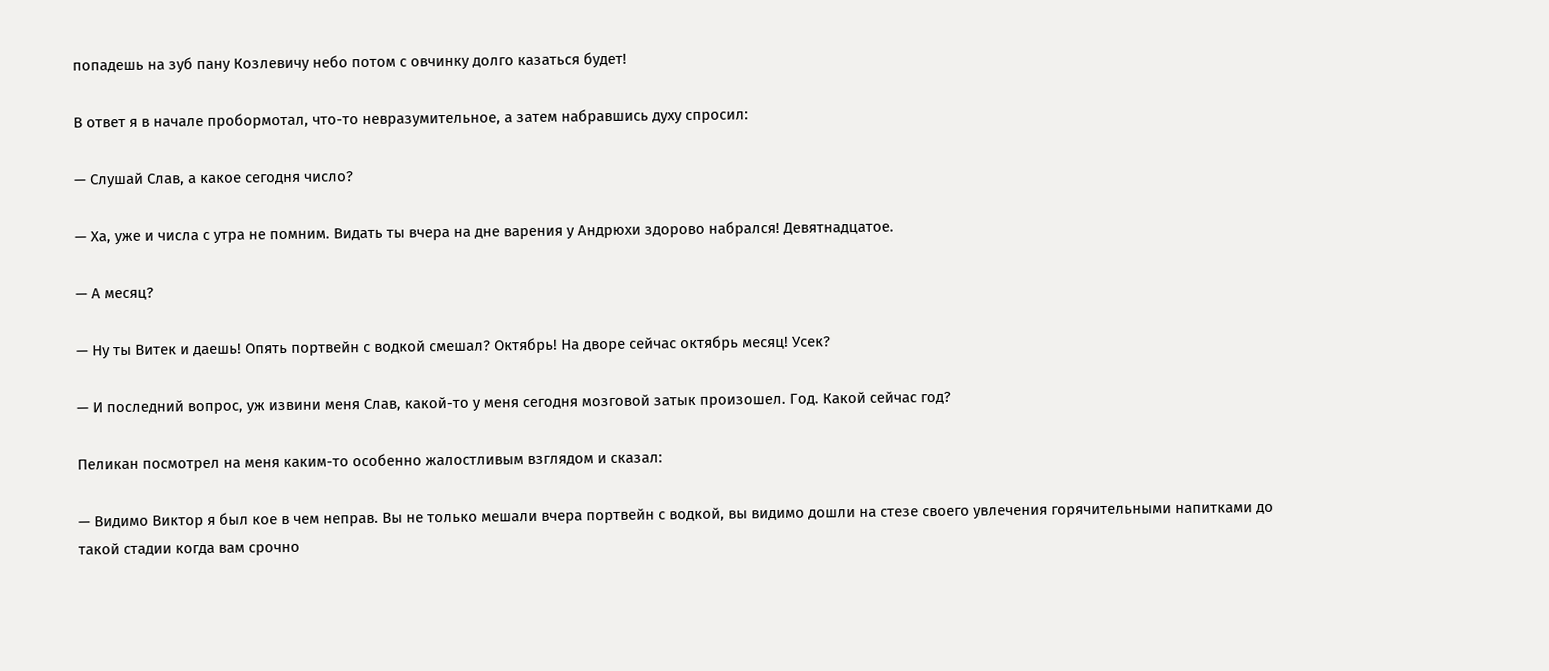попадешь на зуб пану Козлевичу небо потом с овчинку долго казаться будет!

В ответ я в начале пробормотал, что-то невразумительное, а затем набравшись духу спросил:

— Слушай Слав, а какое сегодня число?

— Ха, уже и числа с утра не помним. Видать ты вчера на дне варения у Андрюхи здорово набрался! Девятнадцатое.

— А месяц?

— Ну ты Витек и даешь! Опять портвейн с водкой смешал? Октябрь! На дворе сейчас октябрь месяц! Усек?

— И последний вопрос, уж извини меня Слав, какой-то у меня сегодня мозговой затык произошел. Год. Какой сейчас год?

Пеликан посмотрел на меня каким-то особенно жалостливым взглядом и сказал:

— Видимо Виктор я был кое в чем неправ. Вы не только мешали вчера портвейн с водкой, вы видимо дошли на стезе своего увлечения горячительными напитками до такой стадии когда вам срочно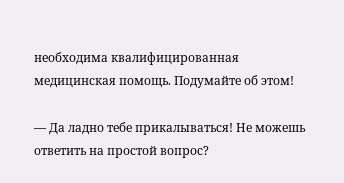необходима квалифицированная медицинская помощь. Подумайте об этом!

— Да ладно тебе прикалываться! Не можешь ответить на простой вопрос?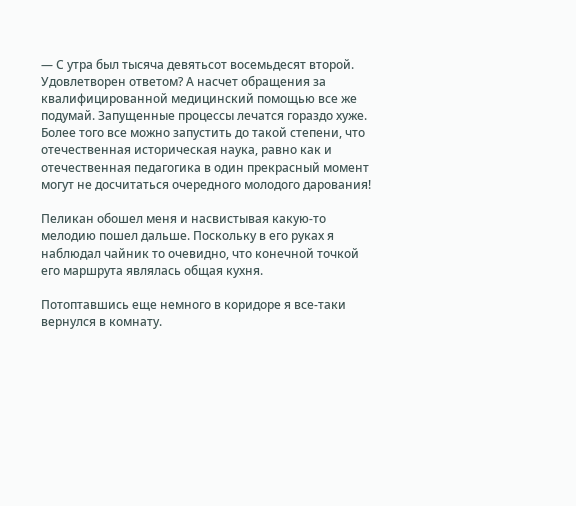— С утра был тысяча девятьсот восемьдесят второй. Удовлетворен ответом? А насчет обращения за квалифицированной медицинский помощью все же подумай. Запущенные процессы лечатся гораздо хуже. Более того все можно запустить до такой степени, что отечественная историческая наука, равно как и отечественная педагогика в один прекрасный момент могут не досчитаться очередного молодого дарования!

Пеликан обошел меня и насвистывая какую-то мелодию пошел дальше. Поскольку в его руках я наблюдал чайник то очевидно, что конечной точкой его маршрута являлась общая кухня.

Потоптавшись еще немного в коридоре я все-таки вернулся в комнату.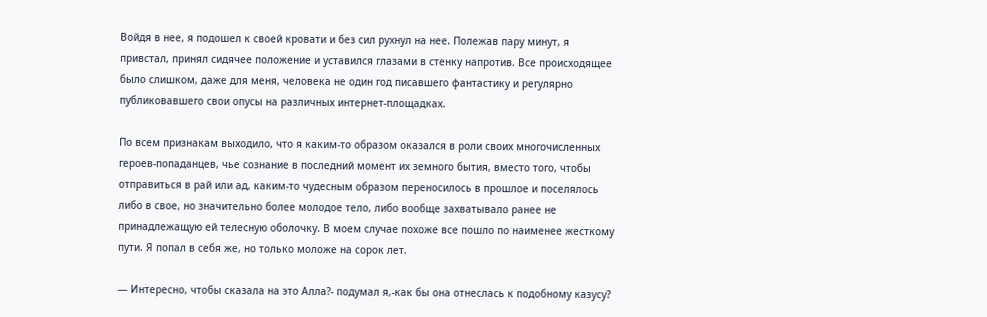Войдя в нее, я подошел к своей кровати и без сил рухнул на нее. Полежав пару минут, я привстал, принял сидячее положение и уставился глазами в стенку напротив. Все происходящее было слишком, даже для меня, человека не один год писавшего фантастику и регулярно публиковавшего свои опусы на различных интернет-площадках.

По всем признакам выходило, что я каким-то образом оказался в роли своих многочисленных героев-попаданцев, чье сознание в последний момент их земного бытия, вместо того, чтобы отправиться в рай или ад, каким-то чудесным образом переносилось в прошлое и поселялось либо в свое, но значительно более молодое тело, либо вообще захватывало ранее не принадлежащую ей телесную оболочку. В моем случае похоже все пошло по наименее жесткому пути. Я попал в себя же, но только моложе на сорок лет.

— Интересно, чтобы сказала на это Алла?- подумал я,-как бы она отнеслась к подобному казусу?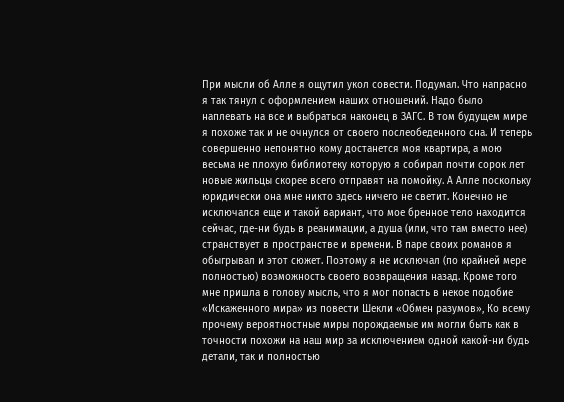При мысли об Алле я ощутил укол совести. Подумал. Что напрасно я так тянул с оформлением наших отношений. Надо было наплевать на все и выбраться наконец в ЗАГС. В том будущем мире я похоже так и не очнулся от своего послеобеденного сна. И теперь совершенно непонятно кому достанется моя квартира, а мою весьма не плохую библиотеку которую я собирал почти сорок лет новые жильцы скорее всего отправят на помойку. А Алле поскольку юридически она мне никто здесь ничего не светит. Конечно не исключался еще и такой вариант, что мое бренное тело находится сейчас, где-ни будь в реанимации, а душа (или, что там вместо нее) странствует в пространстве и времени. В паре своих романов я обыгрывал и этот сюжет. Поэтому я не исключал (по крайней мере полностью) возможность своего возвращения назад. Кроме того мне пришла в голову мысль, что я мог попасть в некое подобие «Искаженного мира» из повести Шекли «Обмен разумов», Ко всему прочему вероятностные миры порождаемые им могли быть как в точности похожи на наш мир за исключением одной какой-ни будь детали, так и полностью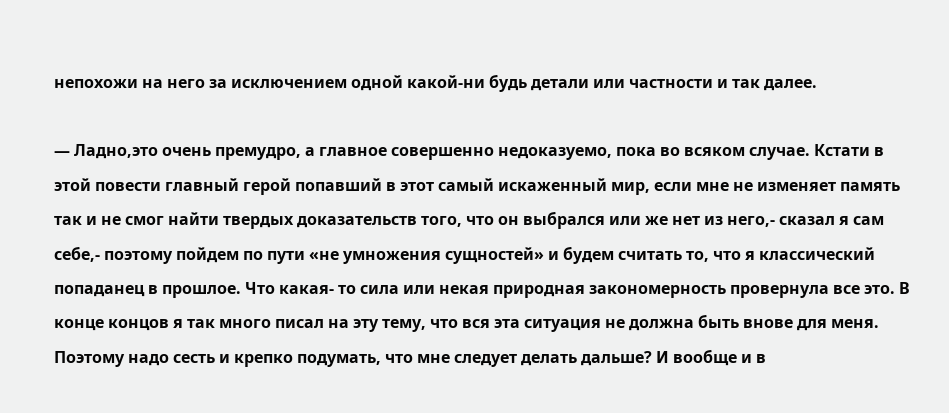непохожи на него за исключением одной какой-ни будь детали или частности и так далее.

— Ладно,это очень премудро, а главное совершенно недоказуемо, пока во всяком случае. Кстати в этой повести главный герой попавший в этот самый искаженный мир, если мне не изменяет память так и не смог найти твердых доказательств того, что он выбрался или же нет из него,- сказал я сам себе,- поэтому пойдем по пути «не умножения сущностей» и будем считать то, что я классический попаданец в прошлое. Что какая- то сила или некая природная закономерность провернула все это. В конце концов я так много писал на эту тему, что вся эта ситуация не должна быть внове для меня. Поэтому надо сесть и крепко подумать, что мне следует делать дальше? И вообще и в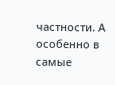частности. А особенно в самые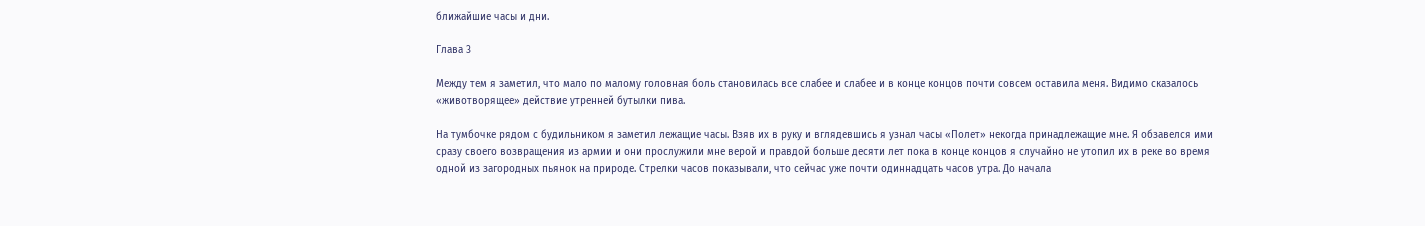ближайшие часы и дни.

Глава 3

Между тем я заметил, что мало по малому головная боль становилась все слабее и слабее и в конце концов почти совсем оставила меня. Видимо сказалось «животворящее» действие утренней бутылки пива.

На тумбочке рядом с будильником я заметил лежащие часы. Взяв их в руку и вглядевшись я узнал часы «Полет» некогда принадлежащие мне. Я обзавелся ими сразу своего возвращения из армии и они прослужили мне верой и правдой больше десяти лет пока в конце концов я случайно не утопил их в реке во время одной из загородных пьянок на природе. Стрелки часов показывали, что сейчас уже почти одиннадцать часов утра. До начала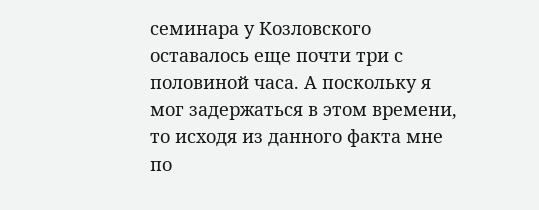семинара у Козловского оставалось еще почти три с половиной часа. А поскольку я мог задержаться в этом времени, то исходя из данного факта мне по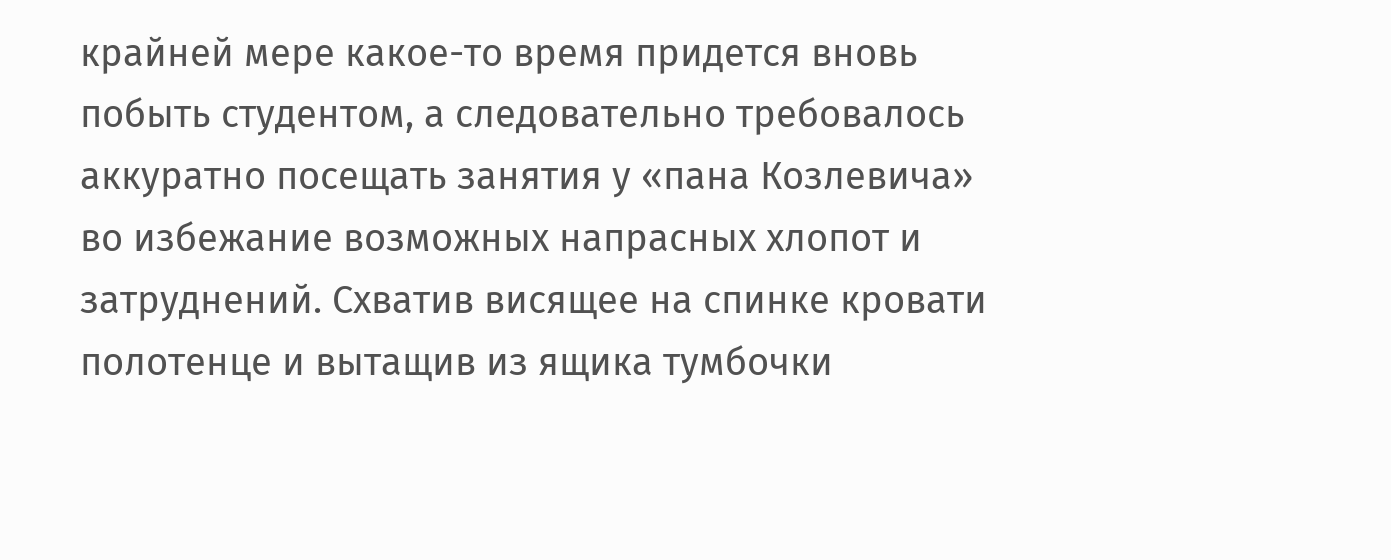крайней мере какое-то время придется вновь побыть студентом, а следовательно требовалось аккуратно посещать занятия у «пана Козлевича» во избежание возможных напрасных хлопот и затруднений. Схватив висящее на спинке кровати полотенце и вытащив из ящика тумбочки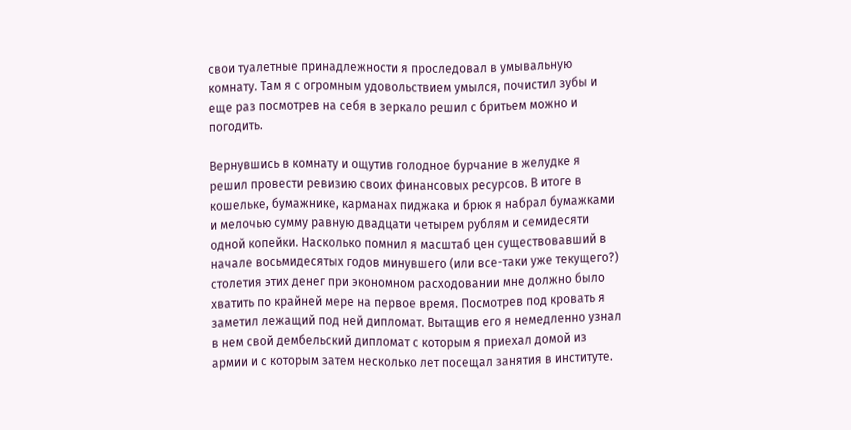свои туалетные принадлежности я проследовал в умывальную комнату. Там я с огромным удовольствием умылся, почистил зубы и еще раз посмотрев на себя в зеркало решил с бритьем можно и погодить.

Вернувшись в комнату и ощутив голодное бурчание в желудке я решил провести ревизию своих финансовых ресурсов. В итоге в кошельке, бумажнике, карманах пиджака и брюк я набрал бумажками и мелочью сумму равную двадцати четырем рублям и семидесяти одной копейки. Насколько помнил я масштаб цен существовавший в начале восьмидесятых годов минувшего (или все-таки уже текущего?) столетия этих денег при экономном расходовании мне должно было хватить по крайней мере на первое время. Посмотрев под кровать я заметил лежащий под ней дипломат. Вытащив его я немедленно узнал в нем свой дембельский дипломат с которым я приехал домой из армии и с которым затем несколько лет посещал занятия в институте.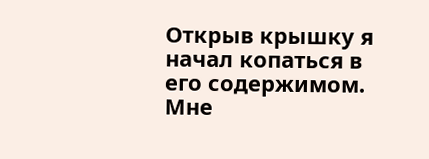Открыв крышку я начал копаться в его содержимом. Мне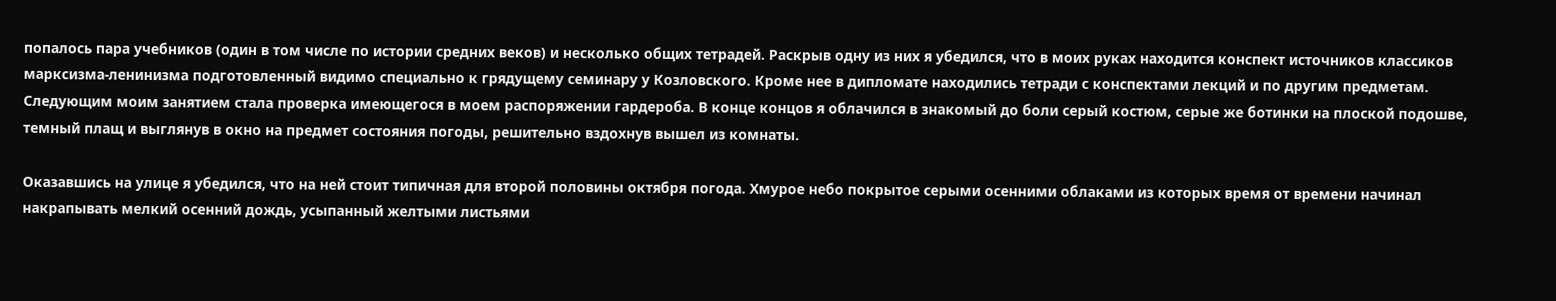попалось пара учебников (один в том числе по истории средних веков) и несколько общих тетрадей. Раскрыв одну из них я убедился, что в моих руках находится конспект источников классиков марксизма-ленинизма подготовленный видимо специально к грядущему семинару у Козловского. Кроме нее в дипломате находились тетради с конспектами лекций и по другим предметам. Следующим моим занятием стала проверка имеющегося в моем распоряжении гардероба. В конце концов я облачился в знакомый до боли серый костюм, серые же ботинки на плоской подошве, темный плащ и выглянув в окно на предмет состояния погоды, решительно вздохнув вышел из комнаты.

Оказавшись на улице я убедился, что на ней стоит типичная для второй половины октября погода. Хмурое небо покрытое серыми осенними облаками из которых время от времени начинал накрапывать мелкий осенний дождь, усыпанный желтыми листьями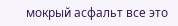мокрый асфальт все это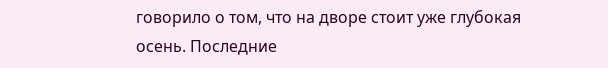говорило о том, что на дворе стоит уже глубокая осень. Последние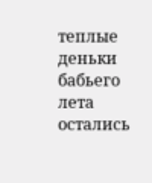теплые деньки бабьего лета остались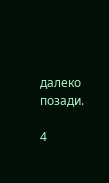далеко позади.

4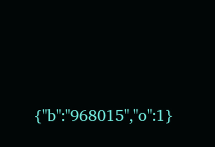{"b":"968015","o":1}